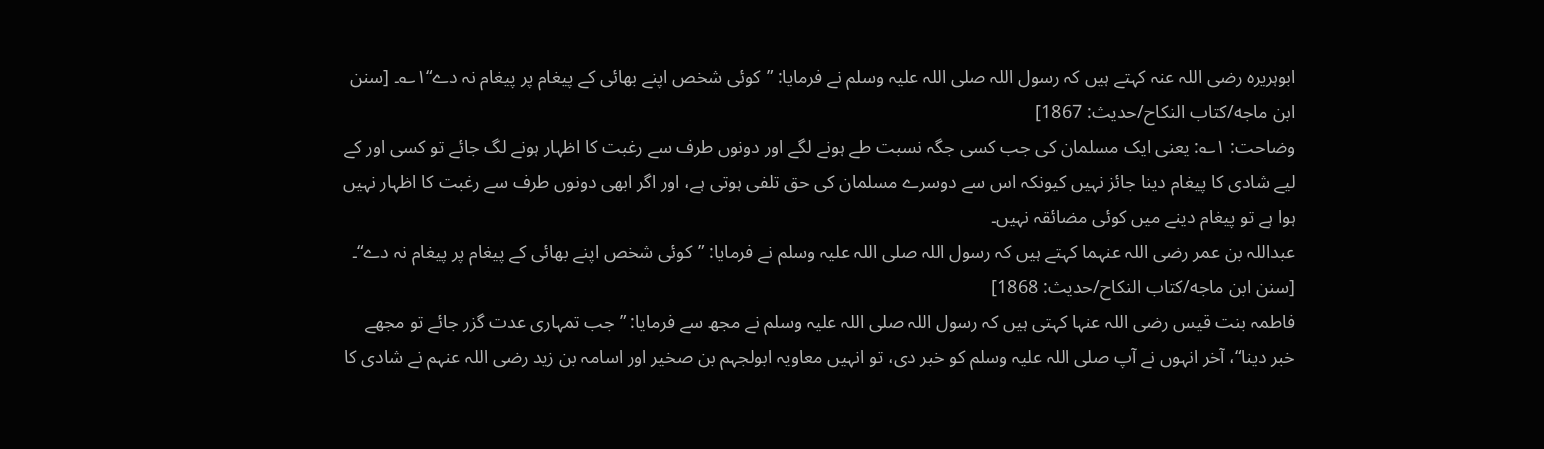ابوہریرہ رضی اللہ عنہ کہتے ہیں کہ رسول اللہ صلی اللہ علیہ وسلم نے فرمایا: ”کوئی شخص اپنے بھائی کے پیغام پر پیغام نہ دے“۱؎۔ [سنن ابن ماجه/كتاب النكاح/حدیث: 1867]
وضاحت: ۱؎: یعنی ایک مسلمان کی جب کسی جگہ نسبت طے ہونے لگے اور دونوں طرف سے رغبت کا اظہار ہونے لگ جائے تو کسی اور کے لیے شادی کا پیغام دینا جائز نہیں کیونکہ اس سے دوسرے مسلمان کی حق تلفی ہوتی ہے، اور اگر ابھی دونوں طرف سے رغبت کا اظہار نہیں ہوا ہے تو پیغام دینے میں کوئی مضائقہ نہیں۔
عبداللہ بن عمر رضی اللہ عنہما کہتے ہیں کہ رسول اللہ صلی اللہ علیہ وسلم نے فرمایا: ”کوئی شخص اپنے بھائی کے پیغام پر پیغام نہ دے“۔ [سنن ابن ماجه/كتاب النكاح/حدیث: 1868]
فاطمہ بنت قیس رضی اللہ عنہا کہتی ہیں کہ رسول اللہ صلی اللہ علیہ وسلم نے مجھ سے فرمایا: ”جب تمہاری عدت گزر جائے تو مجھے خبر دینا“، آخر انہوں نے آپ صلی اللہ علیہ وسلم کو خبر دی، تو انہیں معاویہ ابولجہم بن صخیر اور اسامہ بن زید رضی اللہ عنہم نے شادی کا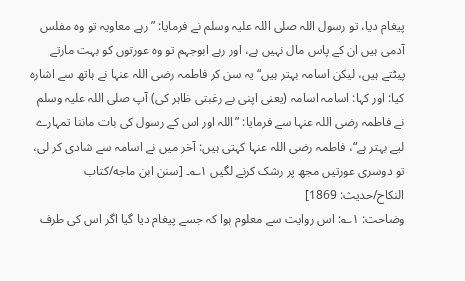پیغام دیا، تو رسول اللہ صلی اللہ علیہ وسلم نے فرمایا: ”رہے معاویہ تو وہ مفلس آدمی ہیں ان کے پاس مال نہیں ہے، اور رہے ابوجہم تو وہ عورتوں کو بہت مارتے پیٹتے ہیں، لیکن اسامہ بہتر ہیں“ یہ سن کر فاطمہ رضی اللہ عنہا نے ہاتھ سے اشارہ کیا: اور کہا: اسامہ اسامہ (یعنی اپنی بے رغبتی ظاہر کی) آپ صلی اللہ علیہ وسلم نے فاطمہ رضی اللہ عنہا سے فرمایا: ”اللہ اور اس کے رسول کی بات ماننا تمہارے لیے بہتر ہے“، فاطمہ رضی اللہ عنہا کہتی ہیں: آخر میں نے اسامہ سے شادی کر لی، تو دوسری عورتیں مجھ پر رشک کرنے لگیں ۱؎۔ [سنن ابن ماجه/كتاب النكاح/حدیث: 1869]
وضاحت: ۱؎: اس روایت سے معلوم ہوا کہ جسے پیغام دیا گیا اگر اس کی طرف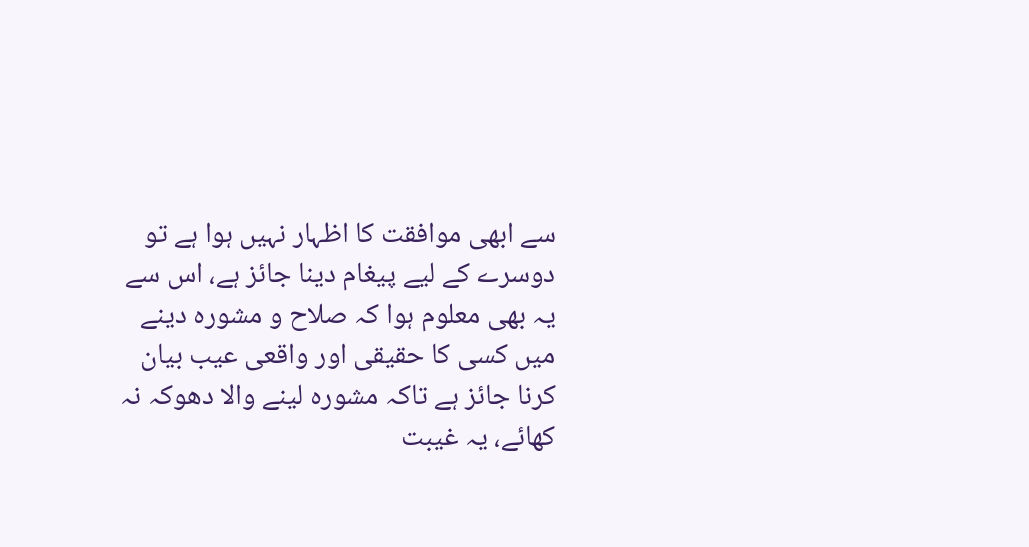سے ابھی موافقت کا اظہار نہیں ہوا ہے تو دوسرے کے لیے پیغام دینا جائز ہے، اس سے یہ بھی معلوم ہوا کہ صلاح و مشورہ دینے میں کسی کا حقیقی اور واقعی عیب بیان کرنا جائز ہے تاکہ مشورہ لینے والا دھوکہ نہ کھائے، یہ غیبت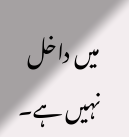میں داخل نہیں ہے۔